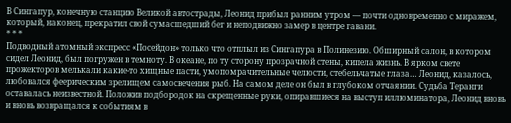В Сингапур, конечную станцию Великой автострады, Леонид прибыл ранним утром — почти одновременно с миражем, который, наконец, прекратил свой сумасшедший бег и неподвижно замер в центре гавани.
* * *
Подводный атомный экспресс «Посейдон» только что отплыл из Сингапура в Полинезию. Обширный салон, в котором сидел Леонид, был погружен в темноту. В океане, по ту сторону прозрачной стены, кипела жизнь. В ярком свете прожекторов мелькали какие-то хищные пасти, умопомрачительные челюсти, стебельчатые глаза… Леонид, казалось, любовался феерическим зрелищем самосвечения рыб. На самом деле он был в глубоком отчаянии. Судьба Теранги оставалась неизвестной. Положив подбородок на скрещенные руки, опиравшиеся на выступ иллюминатора, Леонид вновь и вновь возвращался к событиям в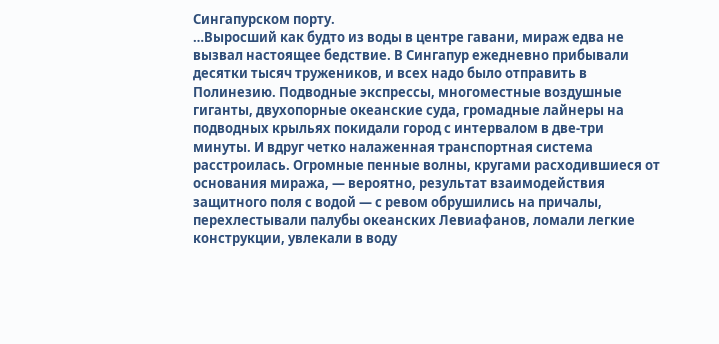Сингапурском порту.
…Выросший как будто из воды в центре гавани, мираж едва не вызвал настоящее бедствие. В Сингапур ежедневно прибывали десятки тысяч тружеников, и всех надо было отправить в Полинезию. Подводные экспрессы, многоместные воздушные гиганты, двухопорные океанские суда, громадные лайнеры на подводных крыльях покидали город с интервалом в две-три минуты. И вдруг четко налаженная транспортная система расстроилась. Огромные пенные волны, кругами расходившиеся от основания миража, — вероятно, результат взаимодействия защитного поля с водой — с ревом обрушились на причалы, перехлестывали палубы океанских Левиафанов, ломали легкие конструкции, увлекали в воду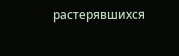растерявшихся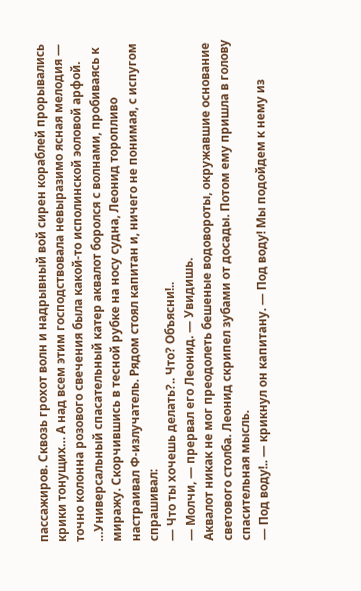пассажиров. Сквозь грохот волн и надрывный вой сирен кораблей прорывались крики тонущих… А над всем этим господствовала невыразимо ясная мелодия — точно колонна розового свечения была какой-то исполинской эоловой арфой.
…Универсальный спасательный катер аквалот боролся с волнами, пробиваясь к миражу. Скорчившись в тесной рубке на носу судна, Леонид торопливо настраивал Ф-излучатель. Рядом стоял капитан и, ничего не понимая, с испугом спрашивал:
— Что ты хочешь делать?.. Что? Объясни!..
— Молчи, — прервал его Леонид. — Увидишь.
Аквалот никак не мог преодолеть бешеные водовороты, окружавшие основание светового столба. Леонид скрипел зубами от досады. Потом ему пришла в голову спасительная мысль.
— Под воду!.. — крикнул он капитану. — Под воду! Мы подойдем к нему из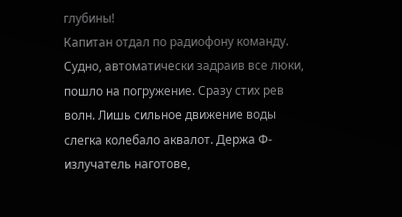глубины!
Капитан отдал по радиофону команду. Судно, автоматически задраив все люки, пошло на погружение. Сразу стих рев волн. Лишь сильное движение воды слегка колебало аквалот. Держа Ф-излучатель наготове,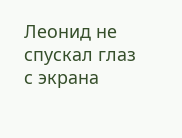Леонид не спускал глаз с экрана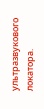ультразвукового локатора.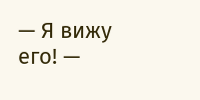— Я вижу его! —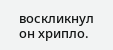воскликнул он хрипло.